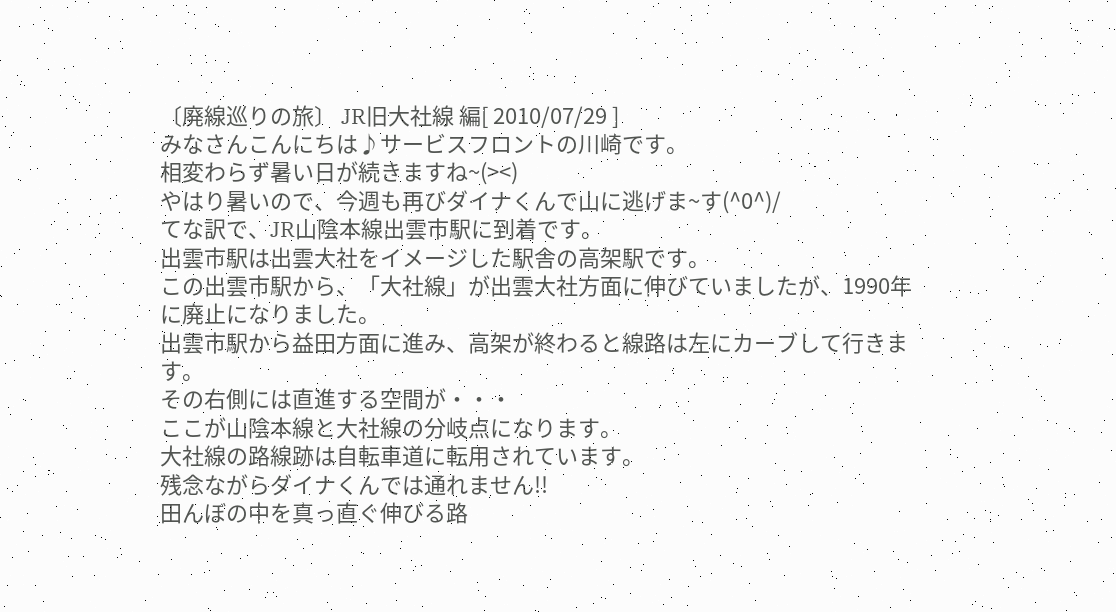〔廃線巡りの旅〕 JR旧大社線 編[ 2010/07/29 ]
みなさんこんにちは♪サービスフロントの川崎です。
相変わらず暑い日が続きますね~(><)
やはり暑いので、今週も再びダイナくんで山に逃げま~す(^0^)/
てな訳で、JR山陰本線出雲市駅に到着です。
出雲市駅は出雲大社をイメージした駅舎の高架駅です。
この出雲市駅から、「大社線」が出雲大社方面に伸びていましたが、1990年に廃止になりました。
出雲市駅から益田方面に進み、高架が終わると線路は左にカーブして行きます。
その右側には直進する空間が・・・
ここが山陰本線と大社線の分岐点になります。
大社線の路線跡は自転車道に転用されています。
残念ながらダイナくんでは通れません!!
田んぼの中を真っ直ぐ伸びる路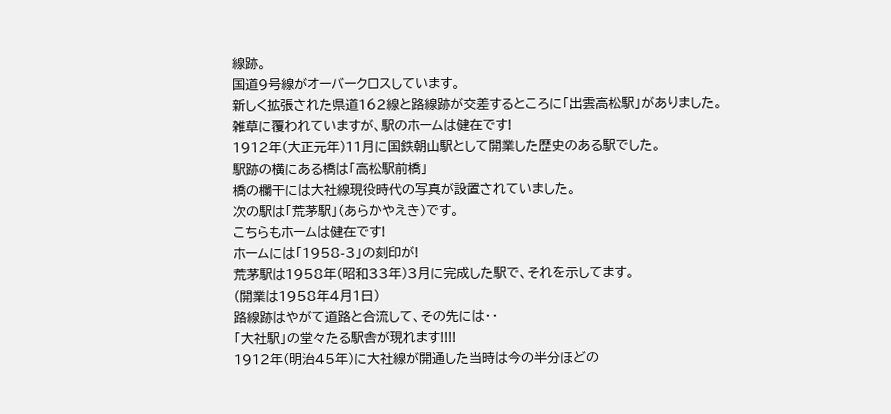線跡。
国道9号線がオーバークロスしています。
新しく拡張された県道162線と路線跡が交差するところに「出雲高松駅」がありました。
雑草に覆われていますが、駅のホームは健在です!
1912年(大正元年)11月に国鉄朝山駅として開業した歴史のある駅でした。
駅跡の横にある橋は「高松駅前橋」
橋の欄干には大社線現役時代の写真が設置されていました。
次の駅は「荒茅駅」(あらかやえき)です。
こちらもホームは健在です!
ホームには「1958-3」の刻印が!
荒茅駅は1958年(昭和33年)3月に完成した駅で、それを示してます。
(開業は1958年4月1日)
路線跡はやがて道路と合流して、その先には・・
「大社駅」の堂々たる駅舎が現れます!!!!
1912年(明治45年)に大社線が開通した当時は今の半分ほどの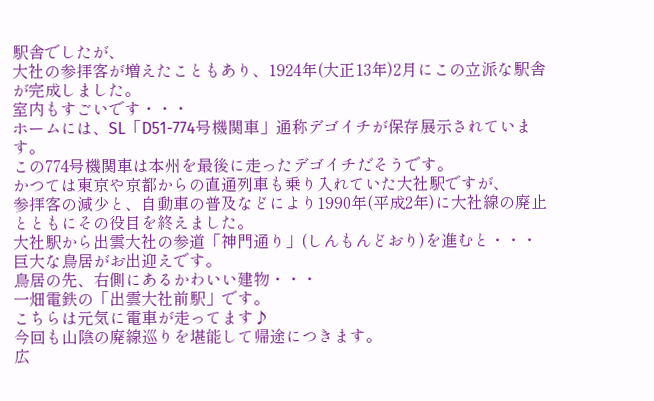駅舎でしたが、
大社の参拝客が増えたこともあり、1924年(大正13年)2月にこの立派な駅舎が完成しました。
室内もすごいです・・・
ホームには、SL「D51-774号機関車」通称デゴイチが保存展示されています。
この774号機関車は本州を最後に走ったデゴイチだそうです。
かつては東京や京都からの直通列車も乗り入れていた大社駅ですが、
参拝客の減少と、自動車の普及などにより1990年(平成2年)に大社線の廃止とともにその役目を終えました。
大社駅から出雲大社の参道「神門通り」(しんもんどおり)を進むと・・・
巨大な鳥居がお出迎えです。
鳥居の先、右側にあるかわいい建物・・・
一畑電鉄の「出雲大社前駅」です。
こちらは元気に電車が走ってます♪
今回も山陰の廃線巡りを堪能して帰途につきます。
広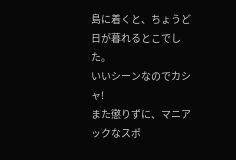島に着くと、ちょうど日が暮れるとこでした。
いいシーンなのでカシャ!
また懲りずに、マニアックなスポ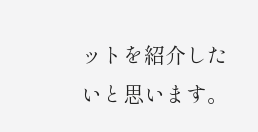ットを紹介したいと思います。